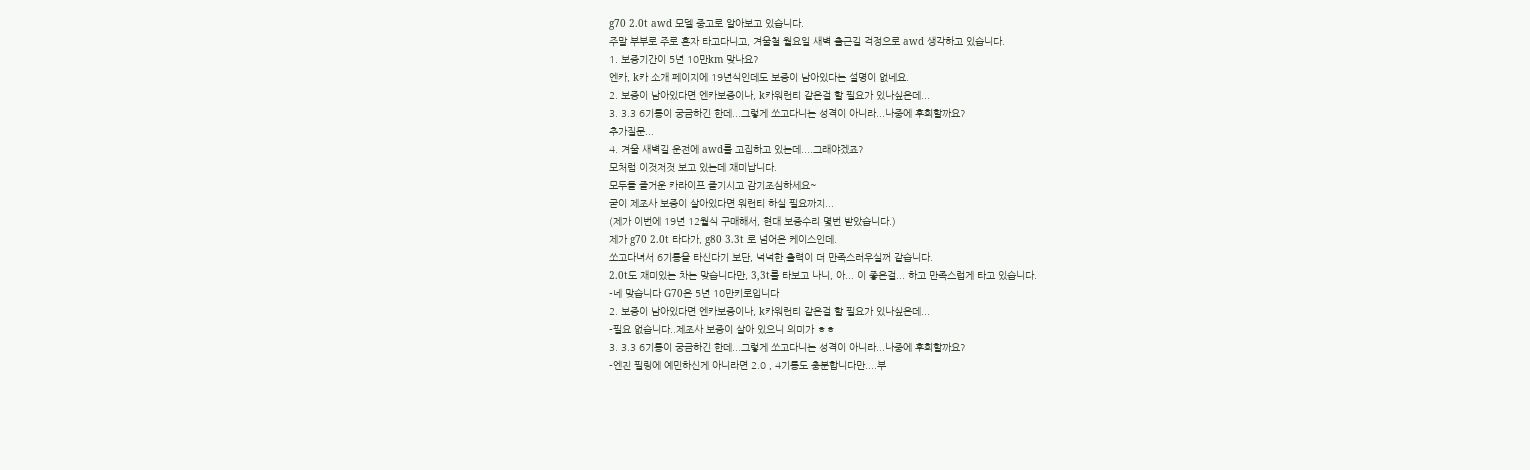g70 2.0t awd 모델 중고로 알아보고 있습니다.
주말 부부로 주로 혼자 타고다니고, 겨울철 월요일 새벽 출근길 걱정으로 awd 생각하고 있습니다.
1. 보증기간이 5년 10만km 맞나요?
엔카, k카 소개 페이지에 19년식인데도 보증이 남아있다는 설명이 없네요.
2. 보증이 남아있다면 엔카보증이나, k카워런티 같은걸 할 필요가 있나싶은데...
3. 3.3 6기통이 궁금하긴 한데...그렇게 쏘고다니는 성격이 아니라...나중에 후회할까요?
추가질문...
4. 겨울 새벽길 운전에 awd를 고집하고 있는데....그래야겠죠?
모처럼 이것저것 보고 있는데 재미납니다.
모두들 즐거운 카라이프 즐기시고 감기조심하세요~
굳이 제조사 보증이 살아있다면 워런티 하실 필요까지...
(제가 이번에 19년 12월식 구매해서, 현대 보증수리 몇번 받았습니다.)
제가 g70 2.0t 타다가, g80 3.3t 로 넘어온 케이스인데.
쏘고다녀서 6기통을 타신다기 보단, 넉넉한 출력이 더 만족스러우실꺼 같습니다.
2.0t도 재미있는 차는 맞습니다만, 3,3t를 타보고 나니, 아... 이 좋은걸... 하고 만족스럽게 타고 있습니다.
-네 맞습니다 G70은 5년 10만키로입니다
2. 보증이 남아있다면 엔카보증이나, k카워런티 같은걸 할 필요가 있나싶은데...
-필요 없습니다..제조사 보증이 살아 있으니 의미가 ㅎㅎ
3. 3.3 6기통이 궁금하긴 한데...그렇게 쏘고다니는 성격이 아니라...나중에 후회할까요?
-엔진 필링에 예민하신게 아니라면 2.0 , 4기통도 충분합니다만....부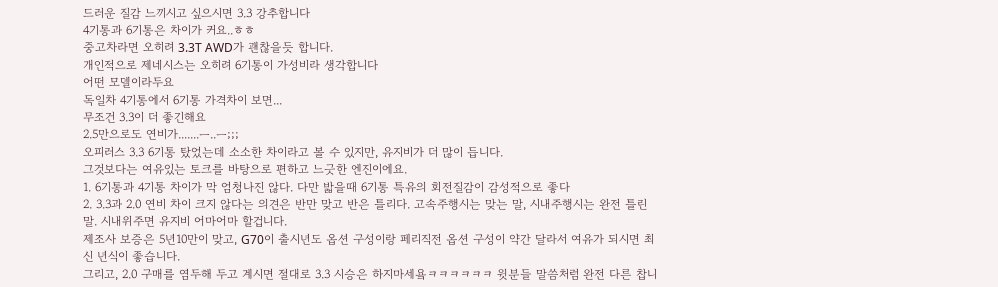드러운 질감 느끼시고 싶으시면 3.3 강추합니다
4기통과 6기통은 차이가 커요..ㅎㅎ
중고차라면 오히려 3.3T AWD가 괜찮을듯 합니다.
개인적으로 제네시스는 오히려 6기통이 가성비라 생각합니다
어떤 모델이라두요
독일차 4기통에서 6기통 가격차이 보면...
무조건 3.3이 더 좋긴해요
2.5만으로도 연비가.......ㅡ..ㅡ;;;
오피러스 3.3 6기통 탔었는데 소소한 차이라고 볼 수 있지만, 유지비가 더 많이 듭니다.
그것보다는 여유있는 토크를 바탕으로 편하고 느긋한 엔진이에요.
1. 6기통과 4기통 차이가 막 엄청나진 않다. 다만 밟을때 6기통 특유의 회전질감이 감성적으로 좋다
2. 3.3과 2.0 연비 차이 크지 않다는 의견은 반만 맞고 반은 틀리다. 고속주행시는 맞는 말, 시내주행시는 완전 틀린 말. 시내위주면 유지비 어마어마 할겁니다.
제조사 보증은 5년10만이 맞고, G70이 출시년도 옵션 구성이랑 페리직전 옵션 구성이 약간 달라서 여유가 되시면 최신 년식이 좋습니다.
그리고, 2.0 구매를 염두해 두고 계시면 절대로 3.3 시승은 하지마세욬ㅋㅋㅋㅋㅋㅋ 윗분들 말씀처럼 완전 다른 찹니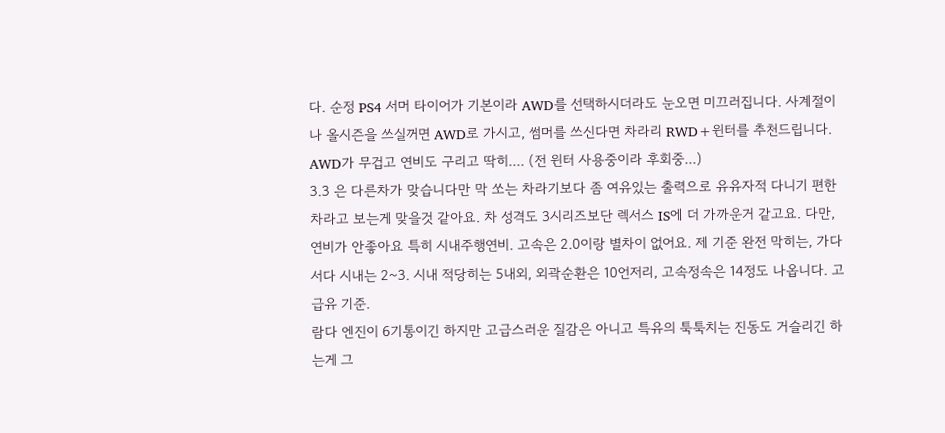다. 순정 PS4 서머 타이어가 기본이라 AWD를 선택하시더라도 눈오면 미끄러집니다. 사계절이나 올시즌을 쓰실꺼면 AWD로 가시고, 썸머를 쓰신다면 차라리 RWD+윈터를 추천드립니다. AWD가 무겁고 연비도 구리고 딱히.... (전 윈터 사용중이라 후회중...)
3.3 은 다른차가 맞습니다만 막 쏘는 차라기보다 좀 여유있는 출력으로 유유자적 다니기 편한차라고 보는게 맞을것 같아요. 차 성격도 3시리즈보단 렉서스 IS에 더 가까운거 같고요. 다만, 연비가 안좋아요 특히 시내주행연비. 고속은 2.0이랑 별차이 없어요. 제 기준 완전 막히는, 가다서다 시내는 2~3. 시내 적당히는 5내외, 외곽순환은 10언저리, 고속정속은 14정도 나옵니다. 고급유 기준.
람다 엔진이 6기통이긴 하지만 고급스러운 질감은 아니고 특유의 툭툭치는 진동도 거슬리긴 하는게 그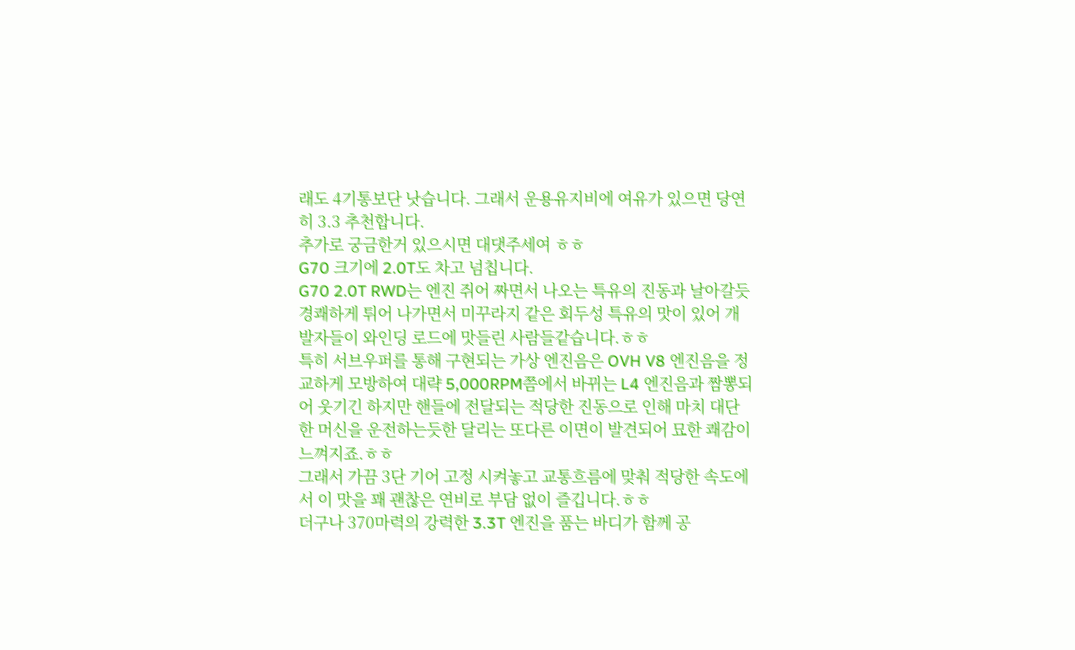래도 4기통보단 낫습니다. 그래서 운용유지비에 여유가 있으면 당연히 3.3 추천합니다.
추가로 궁금한거 있으시면 대댓주세여 ㅎㅎ
G70 크기에 2.0T도 차고 넘칩니다.
G70 2.0T RWD는 엔진 쥐어 짜면서 나오는 특유의 진동과 날아갈듯 경쾌하게 튀어 나가면서 미꾸라지 같은 회두성 특유의 맛이 있어 개발자들이 와인딩 로드에 맛들린 사람들같습니다.ㅎㅎ
특히 서브우퍼를 통해 구현되는 가상 엔진음은 OVH V8 엔진음을 정교하게 모방하여 대략 5,000RPM쯤에서 바뀌는 L4 엔진음과 짬뽕되어 웃기긴 하지만 핸들에 전달되는 적당한 진동으로 인해 마치 대단한 머신을 운전하는듯한 달리는 또다른 이면이 발견되어 묘한 쾌감이 느껴지죠.ㅎㅎ
그래서 가끔 3단 기어 고정 시켜놓고 교통흐름에 맞춰 적당한 속도에서 이 맛을 꽤 괜찮은 연비로 부담 없이 즐깁니다.ㅎㅎ
더구나 370마력의 강력한 3.3T 엔진을 품는 바디가 함께 공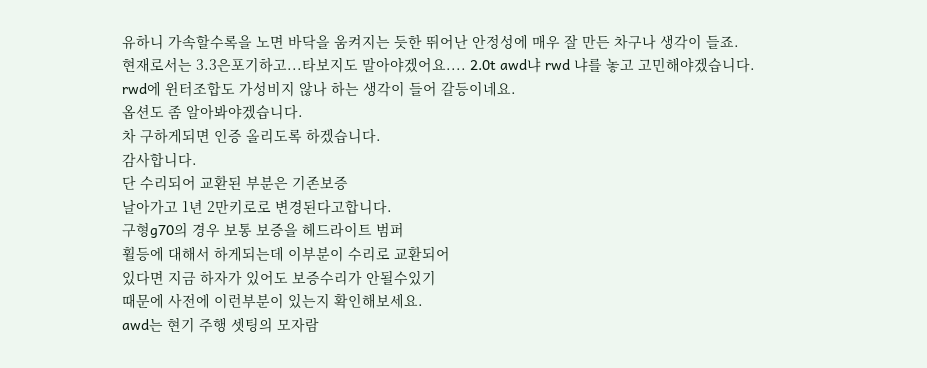유하니 가속할수록을 노면 바닥을 움켜지는 듯한 뛰어난 안정성에 매우 잘 만든 차구나 생각이 들죠.
현재로서는 3.3은포기하고...타보지도 말아야겠어요.... 2.0t awd냐 rwd 냐를 놓고 고민해야겠습니다.
rwd에 윈터조합도 가성비지 않나 하는 생각이 들어 갈등이네요.
옵션도 좀 알아봐야겠습니다.
차 구하게되면 인증 올리도록 하겠습니다.
감사합니다.
단 수리되어 교환된 부분은 기존보증
날아가고 1년 2만키로로 변경된다고합니다.
구형g70의 경우 보통 보증을 헤드라이트 범퍼
휠등에 대해서 하게되는데 이부분이 수리로 교환되어
있다면 지금 하자가 있어도 보증수리가 안될수있기
때문에 사전에 이런부분이 있는지 확인해보세요.
awd는 현기 주행 셋팅의 모자람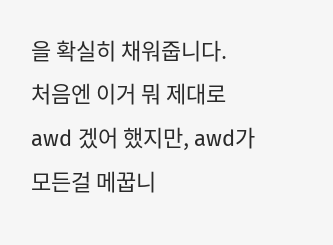을 확실히 채워줍니다.
처음엔 이거 뭐 제대로 awd 겠어 했지만, awd가 모든걸 메꿉니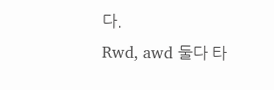다.
Rwd, awd 둘다 타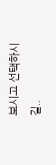보시고 선택하시길..